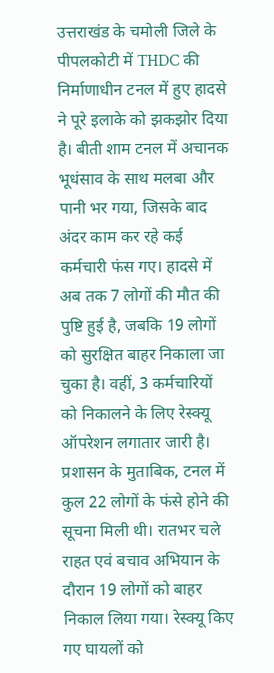उत्तराखंड के चमोली जिले के पीपलकोटी में THDC की निर्माणाधीन टनल में हुए हादसे ने पूरे इलाके को झकझोर दिया है। बीती शाम टनल में अचानक भूधंसाव के साथ मलबा और पानी भर गया, जिसके बाद अंदर काम कर रहे कई कर्मचारी फंस गए। हादसे में अब तक 7 लोगों की मौत की पुष्टि हुई है, जबकि 19 लोगों को सुरक्षित बाहर निकाला जा चुका है। वहीं, 3 कर्मचारियों को निकालने के लिए रेस्क्यू ऑपरेशन लगातार जारी है।
प्रशासन के मुताबिक, टनल में कुल 22 लोगों के फंसे होने की सूचना मिली थी। रातभर चले राहत एवं बचाव अभियान के दौरान 19 लोगों को बाहर निकाल लिया गया। रेस्क्यू किए गए घायलों को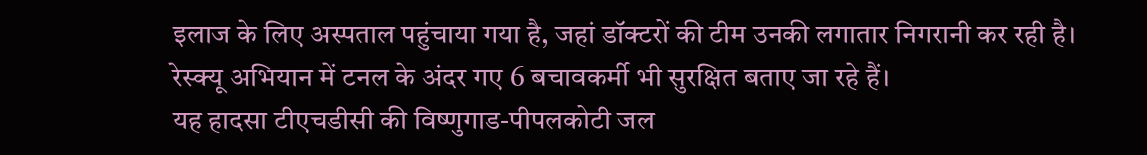इलाज के लिए अस्पताल पहुंचाया गया है, जहां डॉक्टरों की टीम उनकी लगातार निगरानी कर रही है।
रेस्क्यू अभियान में टनल के अंदर गए 6 बचावकर्मी भी सुरक्षित बताए जा रहे हैं।
यह हादसा टीएचडीसी की विष्णुगाड-पीपलकोटी जल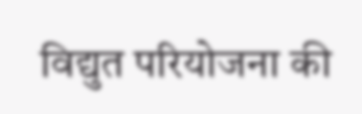विद्युत परियोजना की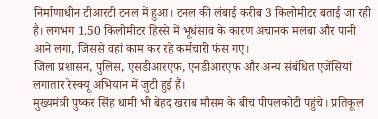निर्माणाधीन टीआरटी टनल में हुआ। टनल की लंबाई करीब 3 किलोमीटर बताई जा रही है। लगभग 1.50 किलोमीटर हिस्से में भूधंसाव के कारण अचानक मलबा और पानी आने लगा, जिससे वहां काम कर रहे कर्मचारी फंस गए।
जिला प्रशासन, पुलिस, एसडीआरएफ, एनडीआरएफ और अन्य संबंधित एजेंसियां लगातार रेस्क्यू अभियान में जुटी हुई हैं।
मुख्यमंत्री पुष्कर सिंह धामी भी बेहद खराब मौसम के बीच पीपलकोटी पहुंचे। प्रतिकूल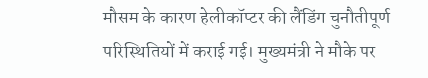मौसम के कारण हेलीकॉप्टर की लैंडिंग चुनौतीपूर्ण परिस्थितियों में कराई गई। मुख्यमंत्री ने मौके पर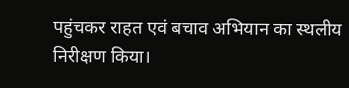पहुंचकर राहत एवं बचाव अभियान का स्थलीय निरीक्षण किया।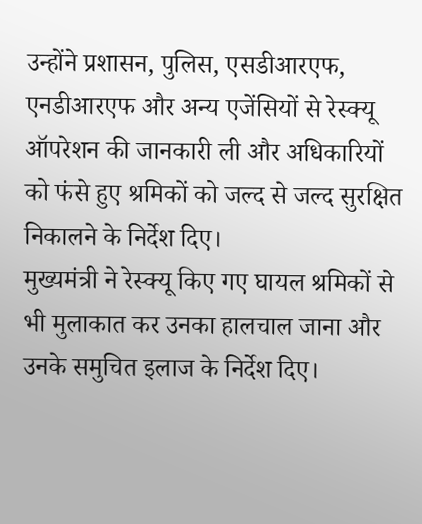उन्होंने प्रशासन, पुलिस, एसडीआरएफ, एनडीआरएफ और अन्य एजेंसियों से रेस्क्यू ऑपरेशन की जानकारी ली और अधिकारियों को फंसे हुए श्रमिकों को जल्द से जल्द सुरक्षित निकालने के निर्देश दिए।
मुख्यमंत्री ने रेस्क्यू किए गए घायल श्रमिकों से भी मुलाकात कर उनका हालचाल जाना और उनके समुचित इलाज के निर्देश दिए।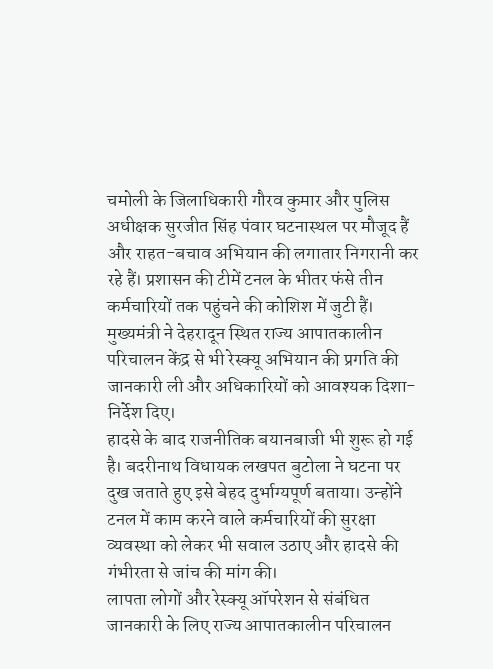चमोली के जिलाधिकारी गौरव कुमार और पुलिस अधीक्षक सुरजीत सिंह पंवार घटनास्थल पर मौजूद हैं और राहत-बचाव अभियान की लगातार निगरानी कर रहे हैं। प्रशासन की टीमें टनल के भीतर फंसे तीन कर्मचारियों तक पहुंचने की कोशिश में जुटी हैं।
मुख्यमंत्री ने देहरादून स्थित राज्य आपातकालीन परिचालन केंद्र से भी रेस्क्यू अभियान की प्रगति की जानकारी ली और अधिकारियों को आवश्यक दिशा-निर्देश दिए।
हादसे के बाद राजनीतिक बयानबाजी भी शुरू हो गई है। बदरीनाथ विधायक लखपत बुटोला ने घटना पर दुख जताते हुए इसे बेहद दुर्भाग्यपूर्ण बताया। उन्होंने टनल में काम करने वाले कर्मचारियों की सुरक्षा व्यवस्था को लेकर भी सवाल उठाए और हादसे की गंभीरता से जांच की मांग की।
लापता लोगों और रेस्क्यू ऑपरेशन से संबंधित जानकारी के लिए राज्य आपातकालीन परिचालन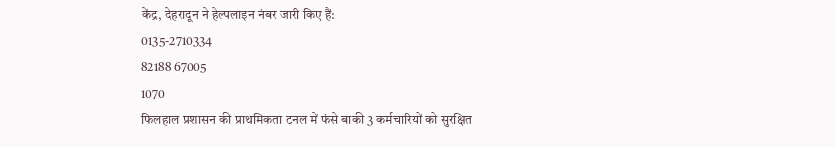केंद्र, देहरादून ने हेल्पलाइन नंबर जारी किए हैं:
0135-2710334
82188 67005
1070
फिलहाल प्रशासन की प्राथमिकता टनल में फंसे बाकी 3 कर्मचारियों को सुरक्षित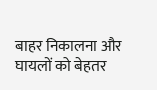बाहर निकालना और घायलों को बेहतर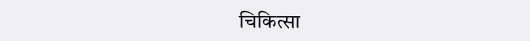चिकित्सा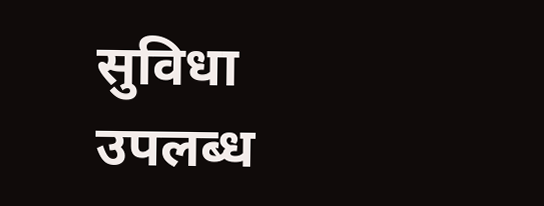सुविधा उपलब्ध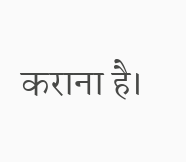कराना है।